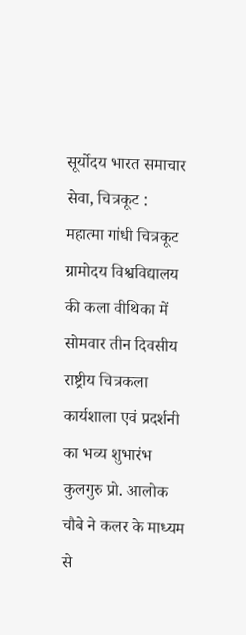सूर्योदय भारत समाचार सेवा, चित्रकूट : महात्मा गांधी चित्रकूट ग्रामोदय विश्वविद्यालय की कला वीथिका में सोमवार तीन दिवसीय राष्ट्रीय चित्रकला कार्यशाला एवं प्रदर्शनी का भव्य शुभारंभ कुलगुरु प्रो. आलोक चौबे ने कलर के माध्यम से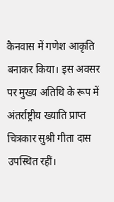कैनवास में गणेश आकृति बनाकर किया। इस अवसर पर मुख्य अतिथि के रूप में अंतर्राष्ट्रीय ख्याति प्राप्त चित्रकार सुश्री गीता दास उपस्थित रहीं।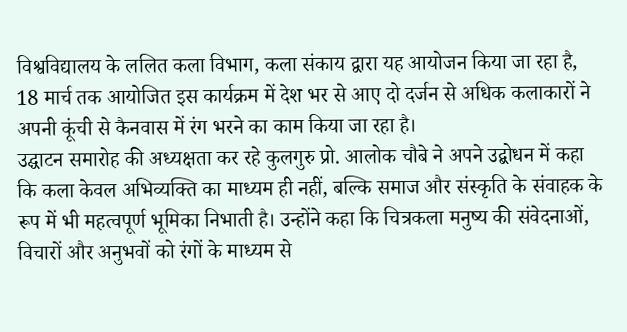विश्वविद्यालय के ललित कला विभाग, कला संकाय द्वारा यह आयोजन किया जा रहा है, 18 मार्च तक आयोजित इस कार्यक्रम में देश भर से आए दो दर्जन से अधिक कलाकारों ने अपनी कूंची से कैनवास में रंग भरने का काम किया जा रहा है।
उद्घाटन समारोह की अध्यक्षता कर रहे कुलगुरु प्रो. आलोक चौबे ने अपने उद्बोधन में कहा कि कला केवल अभिव्यक्ति का माध्यम ही नहीं, बल्कि समाज और संस्कृति के संवाहक के रूप में भी महत्वपूर्ण भूमिका निभाती है। उन्होंने कहा कि चित्रकला मनुष्य की संवेदनाओं, विचारों और अनुभवों को रंगों के माध्यम से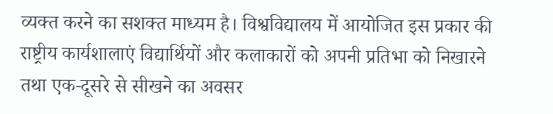व्यक्त करने का सशक्त माध्यम है। विश्वविद्यालय में आयोजित इस प्रकार की राष्ट्रीय कार्यशालाएं विद्यार्थियों और कलाकारों को अपनी प्रतिभा को निखारने तथा एक-दूसरे से सीखने का अवसर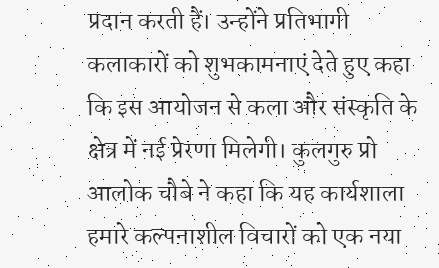प्रदान करती हैं। उन्होंने प्रतिभागी कलाकारों को शुभकामनाएं देते हुए कहा कि इस आयोजन से कला और संस्कृति के क्षेत्र में नई प्रेरणा मिलेगी। कुलगुरु प्रो आलोक चौबे ने कहा कि यह कार्यशाला हमारे कल्पनाशील विचारों को एक नया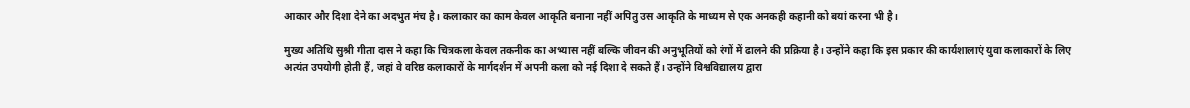आकार और दिशा देने का अदभुत मंच है। कलाकार का काम केवल आकृति बनाना नहीं अपितु उस आकृति के माध्यम से एक अनकही कहानी को बयां करना भी है।

मुख्य अतिथि सुश्री गीता दास ने कहा कि चित्रकला केवल तकनीक का अभ्यास नहीं बल्कि जीवन की अनुभूतियों को रंगों में ढालने की प्रक्रिया है। उन्होंने कहा कि इस प्रकार की कार्यशालाएं युवा कलाकारों के लिए अत्यंत उपयोगी होती हैं, जहां वे वरिष्ठ कलाकारों के मार्गदर्शन में अपनी कला को नई दिशा दे सकते हैं। उन्होंने विश्वविद्यालय द्वारा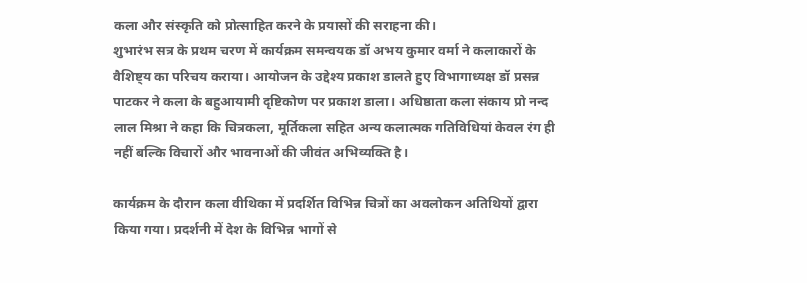कला और संस्कृति को प्रोत्साहित करने के प्रयासों की सराहना की।
शुभारंभ सत्र के प्रथम चरण में कार्यक्रम समन्वयक डॉ अभय कुमार वर्मा ने कलाकारों के वैशिष्ट्य का परिचय कराया। आयोजन के उद्देश्य प्रकाश डालते हुए विभागाध्यक्ष डॉ प्रसन्न पाटकर ने कला के बहुआयामी दृष्टिकोण पर प्रकाश डाला। अधिष्ठाता कला संकाय प्रो नन्द लाल मिश्रा ने कहा कि चित्रकला, मूर्तिकला सहित अन्य कलात्मक गतिविधियां केवल रंग ही नहीं बल्कि विचारों और भावनाओं की जीवंत अभिव्यक्ति है।

कार्यक्रम के दौरान कला वीथिका में प्रदर्शित विभिन्न चित्रों का अवलोकन अतिथियों द्वारा किया गया। प्रदर्शनी में देश के विभिन्न भागों से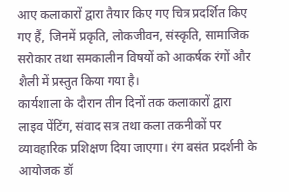आए कलाकारों द्वारा तैयार किए गए चित्र प्रदर्शित किए गए हैं, जिनमें प्रकृति, लोकजीवन, संस्कृति, सामाजिक सरोकार तथा समकालीन विषयों को आकर्षक रंगों और शैली में प्रस्तुत किया गया है।
कार्यशाला के दौरान तीन दिनों तक कलाकारों द्वारा लाइव पेंटिंग, संवाद सत्र तथा कला तकनीकों पर व्यावहारिक प्रशिक्षण दिया जाएगा। रंग बसंत प्रदर्शनी के आयोजक डॉ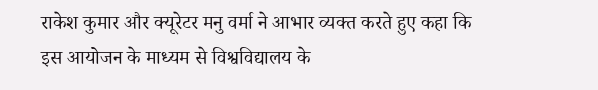राकेश कुमार और क्यूरेटर मनु वर्मा ने आभार व्यक्त करते हुए कहा कि इस आयोजन के माध्यम से विश्वविद्यालय के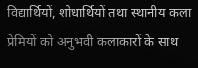विद्यार्थियों, शोधार्थियों तथा स्थानीय कला प्रेमियों को अनुभवी कलाकारों के साथ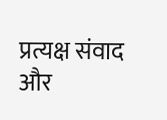प्रत्यक्ष संवाद और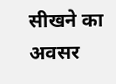सीखने का अवसर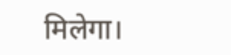मिलेगा।